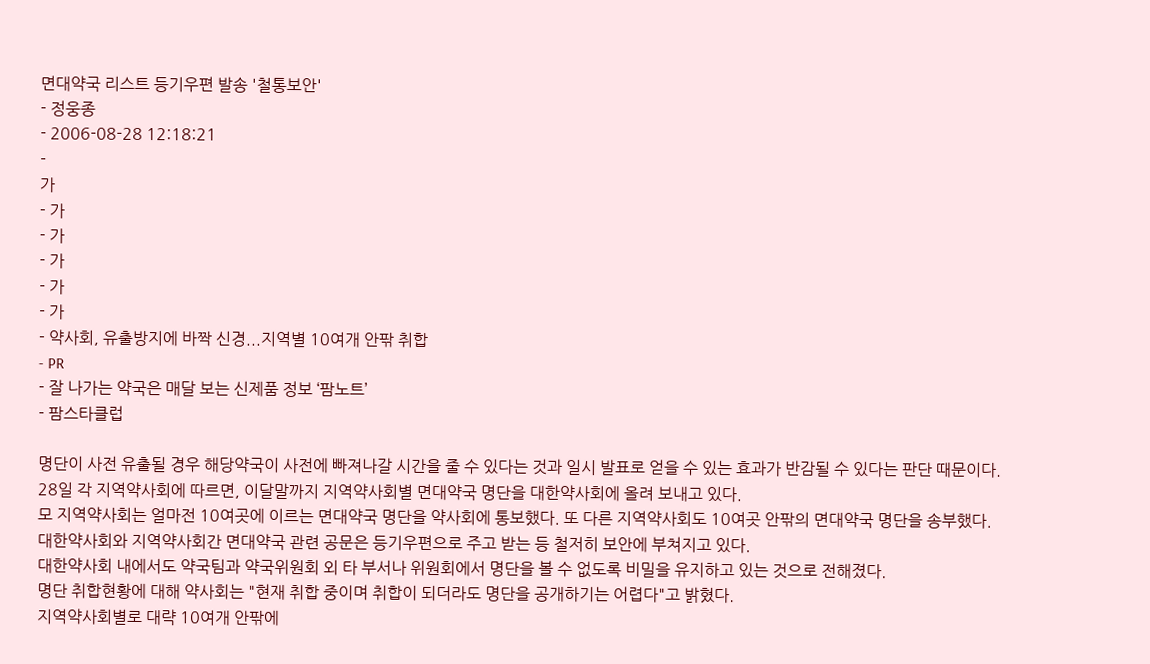면대약국 리스트 등기우편 발송 '철통보안'
- 정웅종
- 2006-08-28 12:18:21
-
가
- 가
- 가
- 가
- 가
- 가
- 약사회, 유출방지에 바짝 신경...지역별 10여개 안팎 취합
- PR
- 잘 나가는 약국은 매달 보는 신제품 정보 ‘팜노트’
- 팜스타클럽

명단이 사전 유출될 경우 해당약국이 사전에 빠져나갈 시간을 줄 수 있다는 것과 일시 발표로 얻을 수 있는 효과가 반감될 수 있다는 판단 때문이다.
28일 각 지역약사회에 따르면, 이달말까지 지역약사회별 면대약국 명단을 대한약사회에 올려 보내고 있다.
모 지역약사회는 얼마전 10여곳에 이르는 면대약국 명단을 약사회에 통보했다. 또 다른 지역약사회도 10여곳 안팎의 면대약국 명단을 송부했다.
대한약사회와 지역약사회간 면대약국 관련 공문은 등기우편으로 주고 받는 등 철저히 보안에 부쳐지고 있다.
대한약사회 내에서도 약국팀과 약국위원회 외 타 부서나 위원회에서 명단을 볼 수 없도록 비밀을 유지하고 있는 것으로 전해졌다.
명단 취합현황에 대해 약사회는 "현재 취합 중이며 취합이 되더라도 명단을 공개하기는 어렵다"고 밝혔다.
지역약사회별로 대략 10여개 안팎에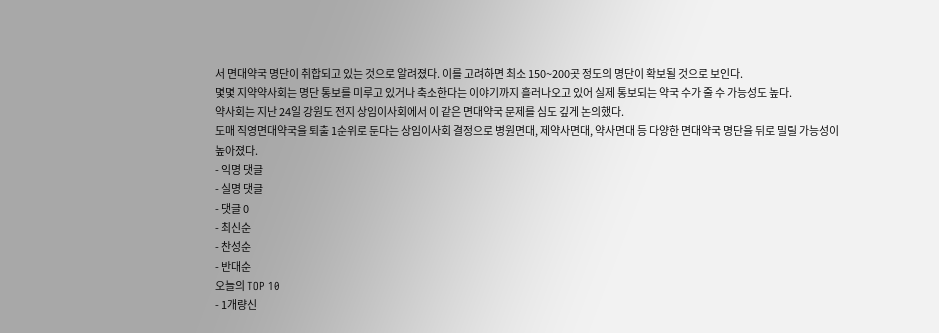서 면대약국 명단이 취합되고 있는 것으로 알려졌다. 이를 고려하면 최소 150~200곳 정도의 명단이 확보될 것으로 보인다.
몇몇 지약약사회는 명단 통보를 미루고 있거나 축소한다는 이야기까지 흘러나오고 있어 실제 통보되는 약국 수가 줄 수 가능성도 높다.
약사회는 지난 24일 강원도 전지 상임이사회에서 이 같은 면대약국 문제를 심도 깊게 논의했다.
도매 직영면대약국을 퇴출 1순위로 둔다는 상임이사회 결정으로 병원면대, 제약사면대, 약사면대 등 다양한 면대약국 명단을 뒤로 밀릴 가능성이 높아졌다.
- 익명 댓글
- 실명 댓글
- 댓글 0
- 최신순
- 찬성순
- 반대순
오늘의 TOP 10
- 1개량신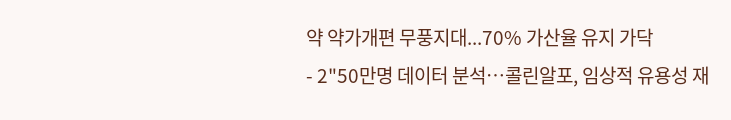약 약가개편 무풍지대...70% 가산율 유지 가닥
- 2"50만명 데이터 분석…콜린알포, 임상적 유용성 재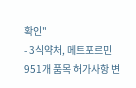확인"
- 3식약처, 메트포르민 951개 품목 허가사항 변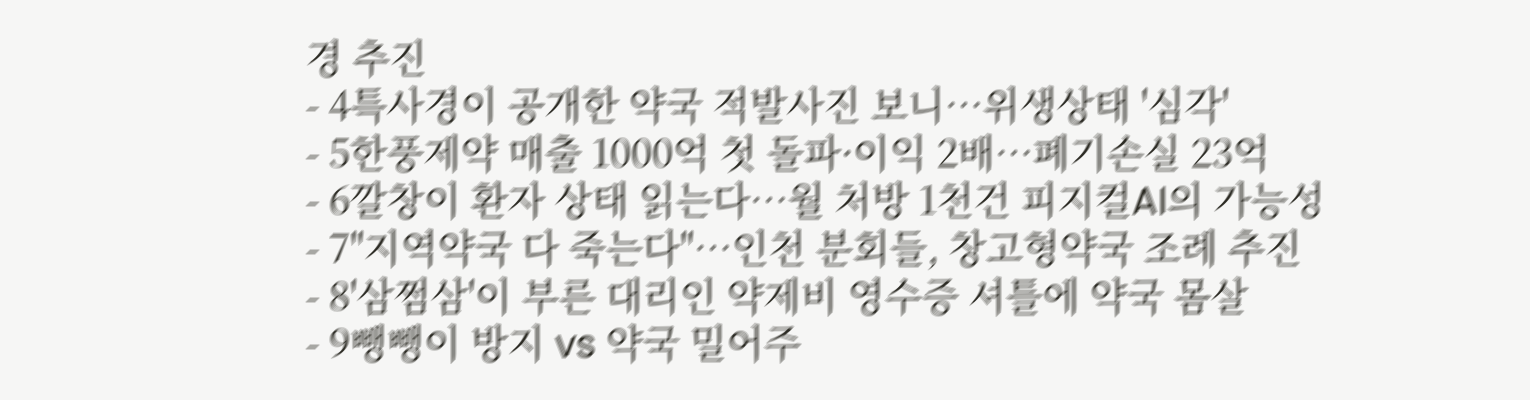경 추진
- 4특사경이 공개한 약국 적발사진 보니…위생상태 '심각'
- 5한풍제약 매출 1000억 첫 돌파·이익 2배…폐기손실 23억
- 6깔창이 환자 상태 읽는다…월 처방 1천건 피지컬AI의 가능성
- 7"지역약국 다 죽는다"…인천 분회들, 창고형약국 조례 추진
- 8'삼쩜삼'이 부른 대리인 약제비 영수증 셔틀에 약국 몸살
- 9뺑뺑이 방지 vs 약국 밀어주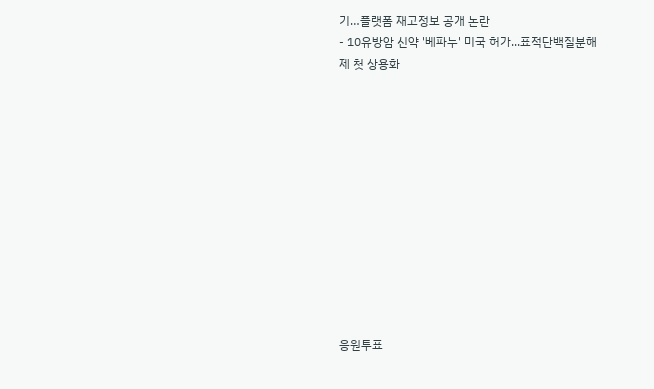기…플랫폼 재고정보 공개 논란
- 10유방암 신약 '베파누' 미국 허가...표적단백질분해제 첫 상용화












응원투표